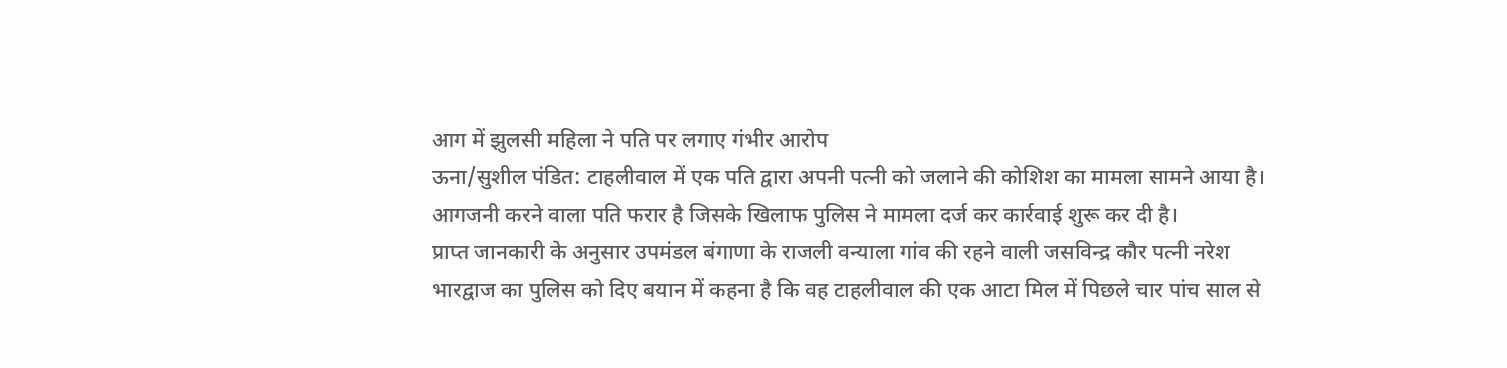आग में झुलसी महिला ने पति पर लगाए गंभीर आरोप
ऊना/सुशील पंडित: टाहलीवाल में एक पति द्वारा अपनी पत्नी को जलाने की कोशिश का मामला सामने आया है। आगजनी करने वाला पति फरार है जिसके खिलाफ पुलिस ने मामला दर्ज कर कार्रवाई शुरू कर दी है।
प्राप्त जानकारी के अनुसार उपमंडल बंगाणा के राजली वन्याला गांव की रहने वाली जसविन्द्र कौर पत्नी नरेश भारद्वाज का पुलिस को दिए बयान में कहना है कि वह टाहलीवाल की एक आटा मिल में पिछले चार पांच साल से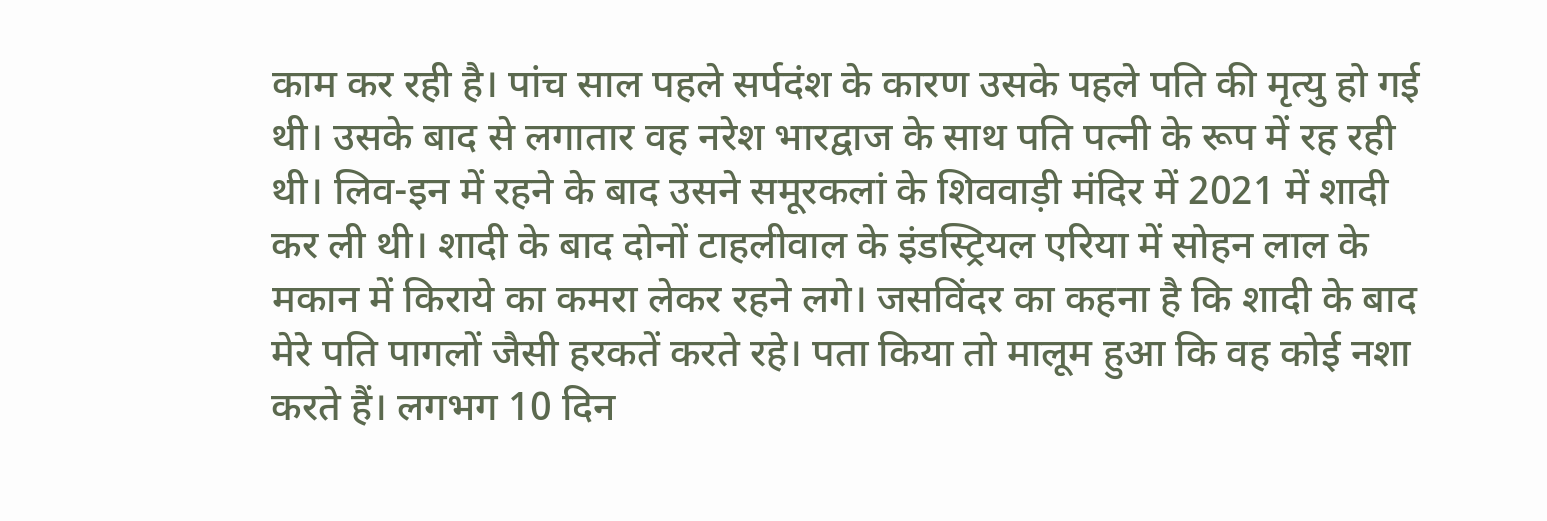काम कर रही है। पांच साल पहले सर्पदंश के कारण उसके पहले पति की मृत्यु हो गई थी। उसके बाद से लगातार वह नरेश भारद्वाज के साथ पति पत्नी के रूप में रह रही थी। लिव-इन में रहने के बाद उसने समूरकलां के शिववाड़ी मंदिर में 2021 में शादी कर ली थी। शादी के बाद दोनों टाहलीवाल के इंडस्ट्रियल एरिया में सोहन लाल के मकान में किराये का कमरा लेकर रहने लगे। जसविंदर का कहना है कि शादी के बाद मेरे पति पागलों जैसी हरकतें करते रहे। पता किया तो मालूम हुआ कि वह कोई नशा करते हैं। लगभग 10 दिन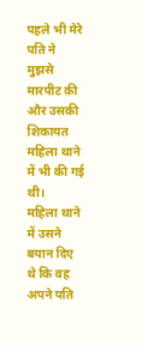पहले भी मेरे पति ने मुझसे मारपीट की और उसकी शिकायत महिला थाने में भी की गई थी।
महिला थाने में उसने बयान दिए थे कि वह अपने पति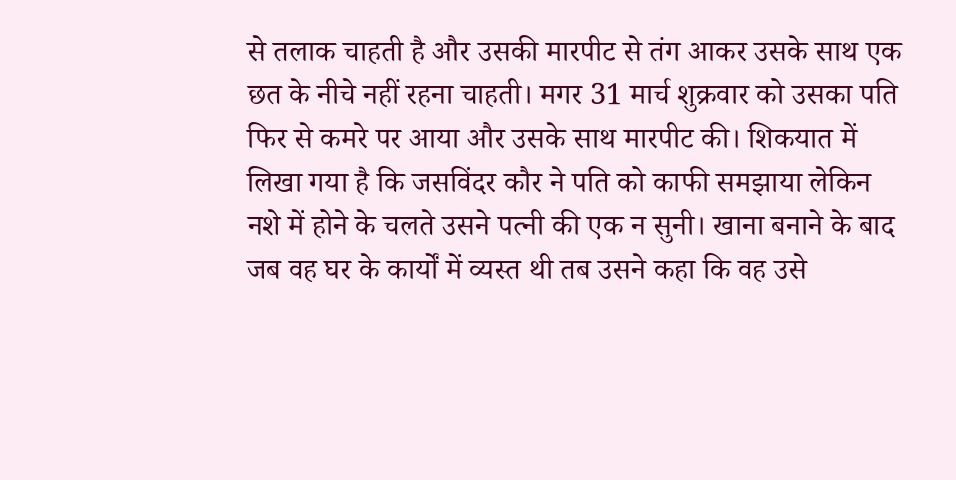से तलाक चाहती है और उसकी मारपीट से तंग आकर उसके साथ एक छत के नीचे नहीं रहना चाहती। मगर 31 मार्च शुक्रवार को उसका पति फिर से कमरे पर आया और उसके साथ मारपीट की। शिकयात में लिखा गया है कि जसविंदर कौर ने पति को काफी समझाया लेकिन नशे में होने के चलते उसने पत्नी की एक न सुनी। खाना बनाने के बाद जब वह घर के कार्यों में व्यस्त थी तब उसने कहा कि वह उसे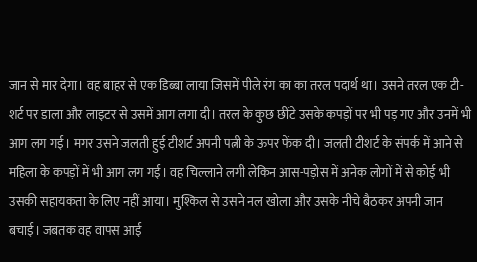जान से मार देगा। वह बाहर से एक डिब्बा लाया जिसमें पीले रंग का का तरल पदार्थ था। उसने तरल एक टी-शर्ट पर डाला और लाइटर से उसमें आग लगा दी। तरल के कुछ छींटे उसके कपड़ों पर भी पड़ गए और उनमें भी आग लग गई। मगर उसने जलती हुई टीशर्ट अपनी पत्नी के ऊपर फेंक दी। जलती टीशर्ट के संपर्क में आने से महिला के कपड़ों में भी आग लग गई। वह चिल्लाने लगी लेकिन आस-पड़ोस में अनेक लोगों में से कोई भी उसकी सहायकता के लिए नहीं आया। मुश्किल से उसने नल खोला और उसके नीचे बैठकर अपनी जान बचाई। जबतक वह वापस आई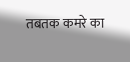तबतक कमरे का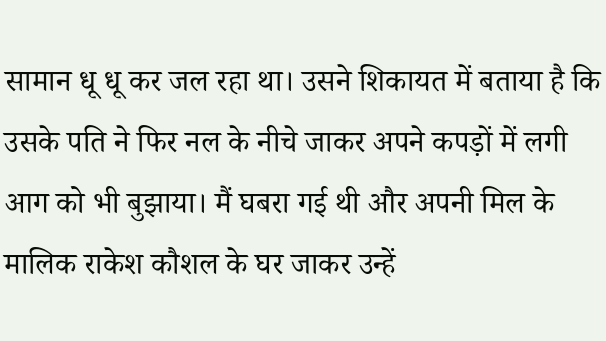सामान धू धू कर जल रहा था। उसने शिकायत में बताया है कि उसके पति ने फिर नल के नीचे जाकर अपने कपड़ों में लगी आग को भी बुझाया। मैं घबरा गई थी और अपनी मिल के मालिक राकेश कौशल के घर जाकर उन्हें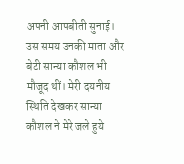अपनी आपबीती सुनाई। उस समय उनकी माता और बेटी सान्या कौशल भी मौजूद थीं। मेरी दयनीय स्थिति देखकर सान्या कौशल ने मेरे जले हुये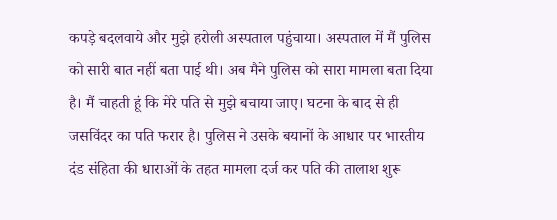कपड़े बदलवाये और मुझे हरोली अस्पताल पहुंचाया। अस्पताल में मैं पुलिस को सारी बात नहीं बता पाई थी। अब मैने पुलिस को सारा मामला बता दिया है। मैं चाहती हूं कि मेरे पति से मुझे बचाया जाए। घटना के बाद से ही जसविंदर का पति फरार है। पुलिस ने उसके बयानों के आधार पर भारतीय दंड संहिता की धाराओं के तहत मामला दर्ज कर पति की तालाश शुरू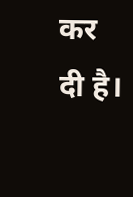कर दी है।